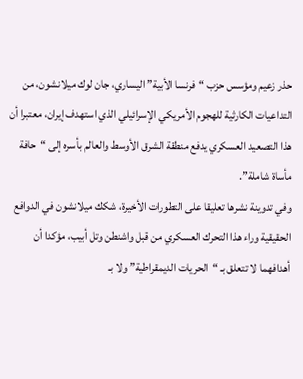حذر زعيم ومؤسس حزب “فرنسا الأبية” اليساري، جان لوك ميلانشون، من التداعيات الكارثية للهجوم الأمريكي الإسرائيلي الذي استهدف إيران، معتبرا أن هذا التصعيد العسكري يدفع منطقة الشرق الأوسط والعالم بأسره إلى “حافة مأساة شاملة”.
وفي تدوينة نشرها تعليقا على التطورات الأخيرة، شكك ميلانشون في الدوافع الحقيقية وراء هذا التحرك العسكري من قبل واشنطن وتل أبيب، مؤكدا أن أهدافهما لا تتعلق بـ “الحريات الديمقراطية” ولا بـ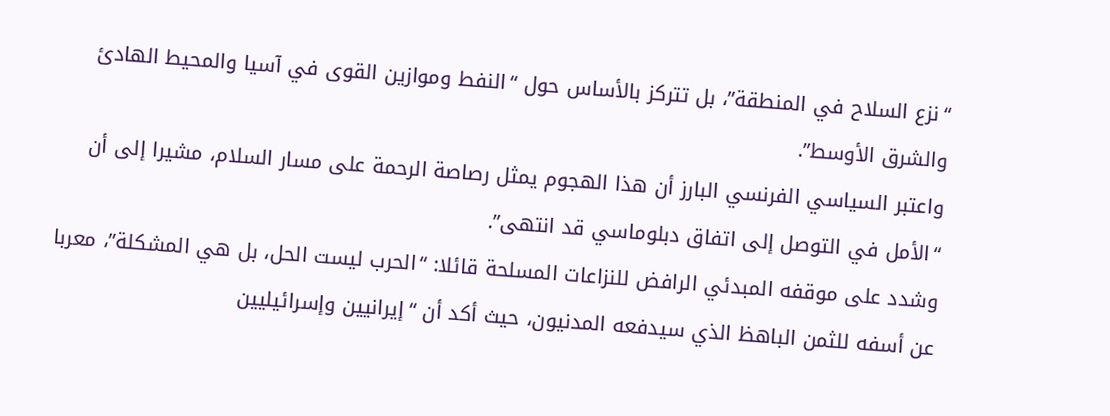“نزع السلاح في المنطقة”، بل تتركز بالأساس حول “النفط وموازين القوى في آسيا والمحيط الهادئ والشرق الأوسط”.
واعتبر السياسي الفرنسي البارز أن هذا الهجوم يمثل رصاصة الرحمة على مسار السلام، مشيرا إلى أن “الأمل في التوصل إلى اتفاق دبلوماسي قد انتهى”.
وشدد على موقفه المبدئي الرافض للنزاعات المسلحة قائلا: “الحرب ليست الحل، بل هي المشكلة”، معربا عن أسفه للثمن الباهظ الذي سيدفعه المدنيون، حيث أكد أن “إيرانيين وإسرائيليين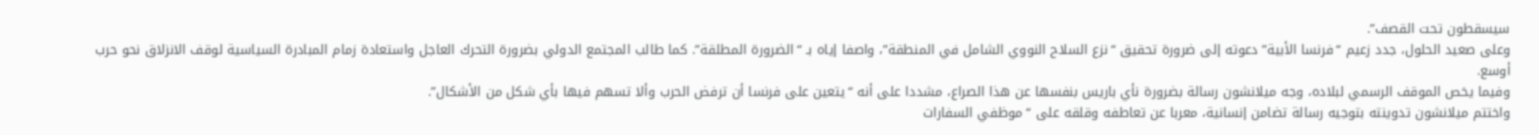سيسقطون تحت القصف”.
وعلى صعيد الحلول، جدد زعيم “فرنسا الأبية” دعوته إلى ضرورة تحقيق “نزع السلاح النووي الشامل في المنطقة”، واصفا إياه بـ “الضرورة المطلقة”. كما طالب المجتمع الدولي بضرورة التحرك العاجل واستعادة زمام المبادرة السياسية لوقف الانزلاق نحو حرب أوسع.
وفيما يخص الموقف الرسمي لبلاده، وجه ميلانشون رسالة بضرورة نأي باريس بنفسها عن هذا الصراع، مشددا على أنه “يتعين على فرنسا أن ترفض الحرب وألا تسهم فيها بأي شكل من الأشكال”.
واختتم ميلانشون تدوينته بتوجيه رسالة تضامن إنسانية، معربا عن تعاطفه وقلقه على “موظفي السفارات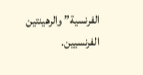الفرنسية” والرهينتين الفرنسيين.